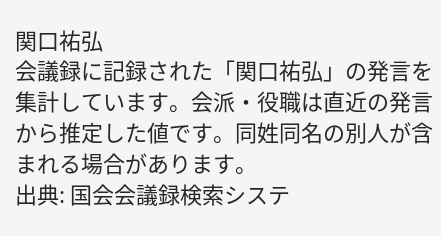関口祐弘
会議録に記録された「関口祐弘」の発言を集計しています。会派・役職は直近の発言から推定した値です。同姓同名の別人が含まれる場合があります。
出典: 国会会議録検索システ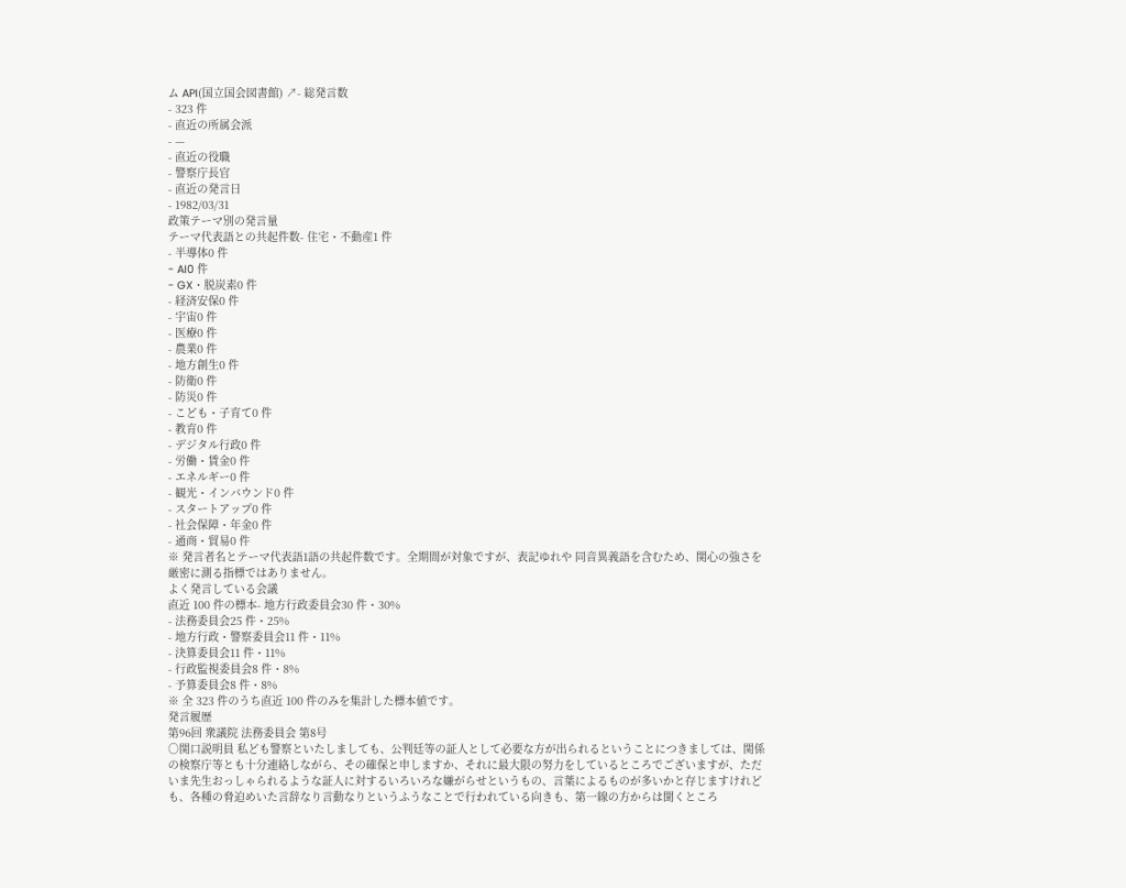ム API(国立国会図書館) ↗- 総発言数
- 323 件
- 直近の所属会派
- —
- 直近の役職
- 警察庁長官
- 直近の発言日
- 1982/03/31
政策テーマ別の発言量
テーマ代表語との共起件数- 住宅・不動産1 件
- 半導体0 件
- AI0 件
- GX・脱炭素0 件
- 経済安保0 件
- 宇宙0 件
- 医療0 件
- 農業0 件
- 地方創生0 件
- 防衛0 件
- 防災0 件
- こども・子育て0 件
- 教育0 件
- デジタル行政0 件
- 労働・賃金0 件
- エネルギー0 件
- 観光・インバウンド0 件
- スタートアップ0 件
- 社会保障・年金0 件
- 通商・貿易0 件
※ 発言者名とテーマ代表語1語の共起件数です。全期間が対象ですが、表記ゆれや 同音異義語を含むため、関心の強さを厳密に測る指標ではありません。
よく発言している会議
直近 100 件の標本- 地方行政委員会30 件・30%
- 法務委員会25 件・25%
- 地方行政・警察委員会11 件・11%
- 決算委員会11 件・11%
- 行政監視委員会8 件・8%
- 予算委員会8 件・8%
※ 全 323 件のうち直近 100 件のみを集計した標本値です。
発言履歴
第96回 衆議院 法務委員会 第8号
○関口説明員 私ども警察といたしましても、公判廷等の証人として必要な方が出られるということにつきましては、関係の検察庁等とも十分連絡しながら、その確保と申しますか、それに最大限の努力をしているところでございますが、ただいま先生おっしゃられるような証人に対するいろいろな嫌がらせというもの、言葉によるものが多いかと存じますけれども、各種の脅迫めいた言辞なり言動なりというふうなことで行われている向きも、第一線の方からは聞くところ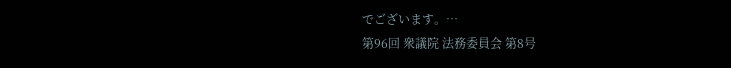でございます。…
第96回 衆議院 法務委員会 第8号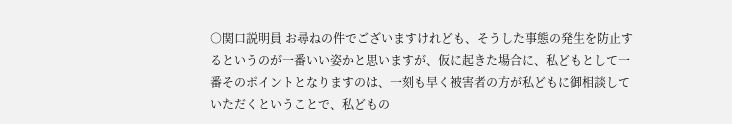○関口説明員 お尋ねの件でございますけれども、そうした事態の発生を防止するというのが一番いい姿かと思いますが、仮に起きた場合に、私どもとして一番そのポイントとなりますのは、一刻も早く被害者の方が私どもに御相談していただくということで、私どもの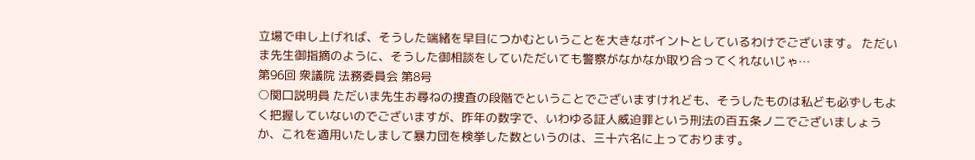立場で申し上げれば、そうした端緒を早目につかむということを大きなポイントとしているわけでございます。 ただいま先生御指摘のように、そうした御相談をしていただいても警察がなかなか取り合ってくれないじゃ…
第96回 衆議院 法務委員会 第8号
○関口説明員 ただいま先生お尋ねの捜査の段階でということでございますけれども、そうしたものは私ども必ずしもよく把握していないのでございますが、昨年の数字で、いわゆる証人威迫罪という刑法の百五条ノ二でございましょうか、これを適用いたしまして暴力団を検挙した数というのは、三十六名に上っております。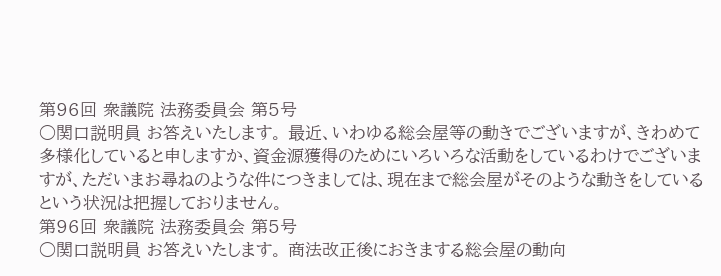第96回 衆議院 法務委員会 第5号
○関口説明員 お答えいたします。 最近、いわゆる総会屋等の動きでございますが、きわめて多様化していると申しますか、資金源獲得のためにいろいろな活動をしているわけでございますが、ただいまお尋ねのような件につきましては、現在まで総会屋がそのような動きをしているという状況は把握しておりません。
第96回 衆議院 法務委員会 第5号
○関口説明員 お答えいたします。 商法改正後におきまする総会屋の動向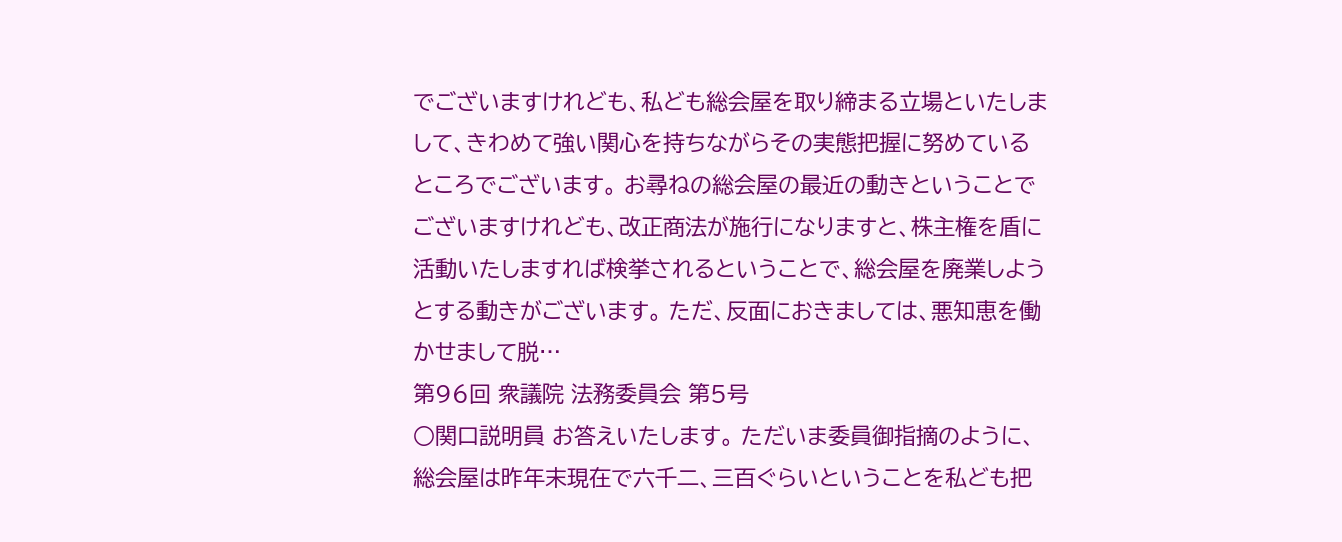でございますけれども、私ども総会屋を取り締まる立場といたしまして、きわめて強い関心を持ちながらその実態把握に努めているところでございます。 お尋ねの総会屋の最近の動きということでございますけれども、改正商法が施行になりますと、株主権を盾に活動いたしますれば検挙されるということで、総会屋を廃業しようとする動きがございます。 ただ、反面におきましては、悪知恵を働かせまして脱…
第96回 衆議院 法務委員会 第5号
○関口説明員 お答えいたします。 ただいま委員御指摘のように、総会屋は昨年末現在で六千二、三百ぐらいということを私ども把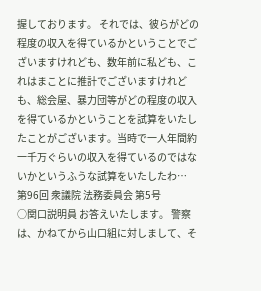握しております。 それでは、彼らがどの程度の収入を得ているかということでございますけれども、数年前に私ども、これはまことに推計でございますけれども、総会屋、暴力団等がどの程度の収入を得ているかということを試算をいたしたことがございます。当時で一人年間約一千万ぐらいの収入を得ているのではないかというふうな試算をいたしたわ…
第96回 衆議院 法務委員会 第5号
○関口説明員 お答えいたします。 警察は、かねてから山口組に対しまして、そ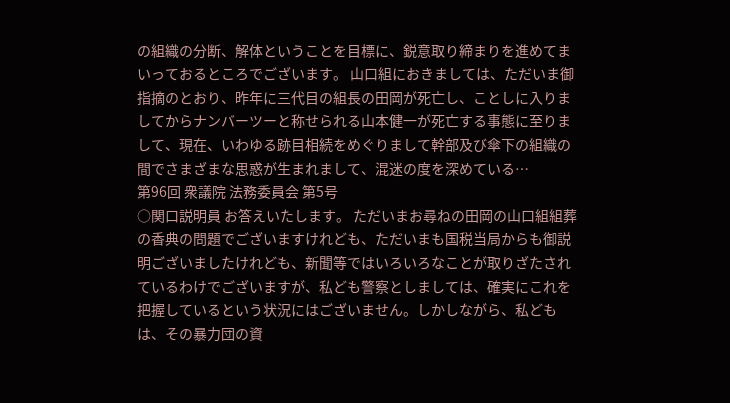の組織の分断、解体ということを目標に、鋭意取り締まりを進めてまいっておるところでございます。 山口組におきましては、ただいま御指摘のとおり、昨年に三代目の組長の田岡が死亡し、ことしに入りましてからナンバーツーと称せられる山本健一が死亡する事態に至りまして、現在、いわゆる跡目相続をめぐりまして幹部及び傘下の組織の間でさまざまな思惑が生まれまして、混迷の度を深めている…
第96回 衆議院 法務委員会 第5号
○関口説明員 お答えいたします。 ただいまお尋ねの田岡の山口組組葬の香典の問題でございますけれども、ただいまも国税当局からも御説明ございましたけれども、新聞等ではいろいろなことが取りざたされているわけでございますが、私ども警察としましては、確実にこれを把握しているという状況にはございません。しかしながら、私どもは、その暴力団の資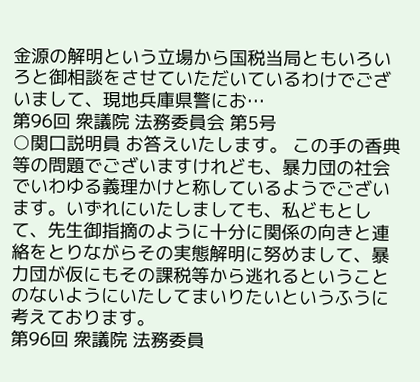金源の解明という立場から国税当局ともいろいろと御相談をさせていただいているわけでございまして、現地兵庫県警にお…
第96回 衆議院 法務委員会 第5号
○関口説明員 お答えいたします。 この手の香典等の問題でございますけれども、暴力団の社会でいわゆる義理かけと称しているようでございます。いずれにいたしましても、私どもとして、先生御指摘のように十分に関係の向きと連絡をとりながらその実態解明に努めまして、暴力団が仮にもその課税等から逃れるということのないようにいたしてまいりたいというふうに考えております。
第96回 衆議院 法務委員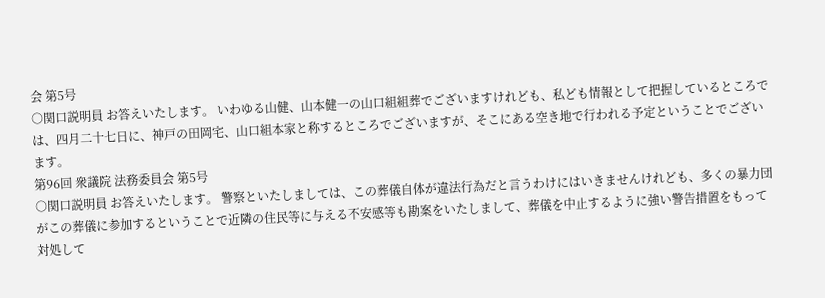会 第5号
○関口説明員 お答えいたします。 いわゆる山健、山本健一の山口組組葬でございますけれども、私ども情報として把握しているところでは、四月二十七日に、神戸の田岡宅、山口組本家と称するところでございますが、そこにある空き地で行われる予定ということでございます。
第96回 衆議院 法務委員会 第5号
○関口説明員 お答えいたします。 警察といたしましては、この葬儀自体が違法行為だと言うわけにはいきませんけれども、多くの暴力団がこの葬儀に参加するということで近隣の住民等に与える不安感等も勘案をいたしまして、葬儀を中止するように強い警告措置をもって対処して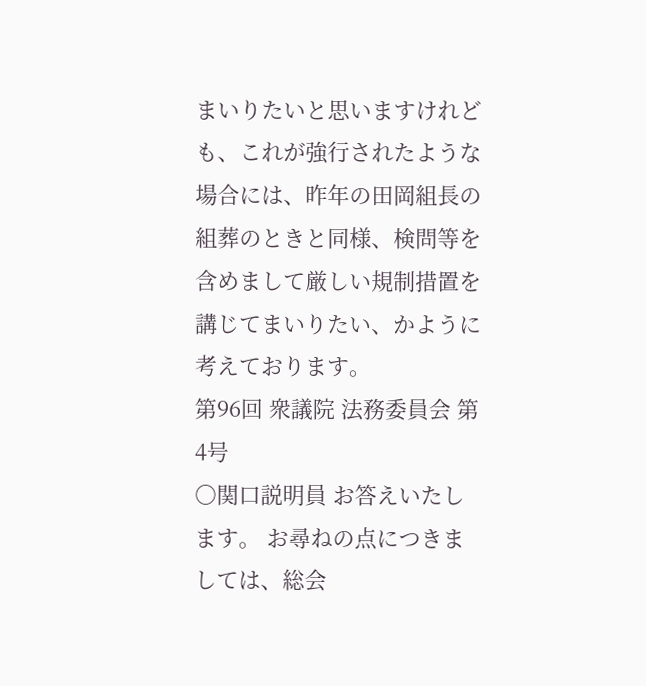まいりたいと思いますけれども、これが強行されたような場合には、昨年の田岡組長の組葬のときと同様、検問等を含めまして厳しい規制措置を講じてまいりたい、かように考えております。
第96回 衆議院 法務委員会 第4号
○関口説明員 お答えいたします。 お尋ねの点につきましては、総会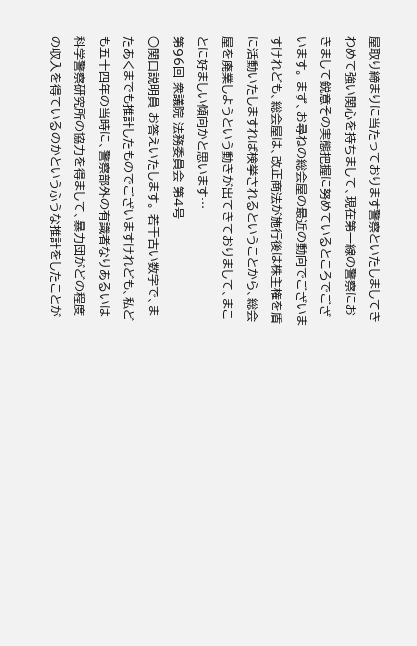屋取り締まりに当たっております警察といたしましてきわめて強い関心を持ちまして、現在第一線の警察におきまして鋭意その実態把握に努めているところでございます。 まず、お尋ねの総会屋の最近の動向でございますけれども、総会屋は、改正商法が施行後は株主権を盾に活動いたしますれば検挙されるということから、総会屋を廃業しようという動きが出てきておりまして、まことに好ましい傾向かと思います…
第96回 衆議院 法務委員会 第4号
○関口説明員 お答えいたします。 若干古い数字で、またあくまでも推計したものでございますけれども、私ども五十四年の当時に、警察部外の有識者なりあるいは科学警察研究所の協力を得まして、暴力団がどの程度の収入を得ているのかというふうな推計をしたことが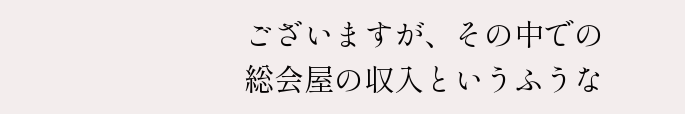ございますが、その中での総会屋の収入というふうな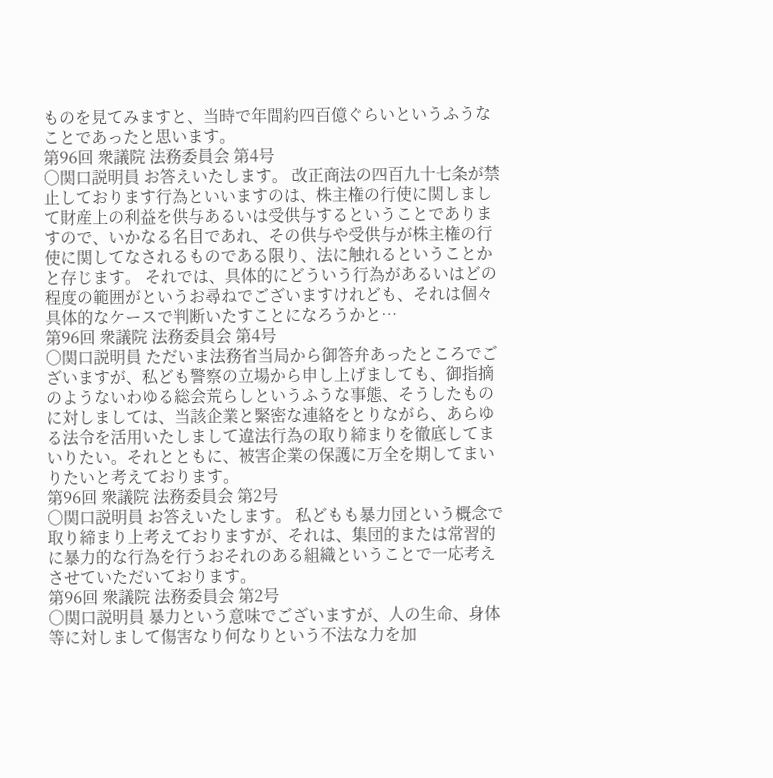ものを見てみますと、当時で年間約四百億ぐらいというふうなことであったと思います。
第96回 衆議院 法務委員会 第4号
○関口説明員 お答えいたします。 改正商法の四百九十七条が禁止しております行為といいますのは、株主権の行使に関しまして財産上の利益を供与あるいは受供与するということでありますので、いかなる名目であれ、その供与や受供与が株主権の行使に関してなされるものである限り、法に触れるということかと存じます。 それでは、具体的にどういう行為があるいはどの程度の範囲がというお尋ねでございますけれども、それは個々具体的なケースで判断いたすことになろうかと…
第96回 衆議院 法務委員会 第4号
○関口説明員 ただいま法務省当局から御答弁あったところでございますが、私ども警察の立場から申し上げましても、御指摘のようないわゆる総会荒らしというふうな事態、そうしたものに対しましては、当該企業と緊密な連絡をとりながら、あらゆる法令を活用いたしまして違法行為の取り締まりを徹底してまいりたい。それとともに、被害企業の保護に万全を期してまいりたいと考えております。
第96回 衆議院 法務委員会 第2号
○関口説明員 お答えいたします。 私どもも暴力団という概念で取り締まり上考えておりますが、それは、集団的または常習的に暴力的な行為を行うおそれのある組織ということで一応考えさせていただいております。
第96回 衆議院 法務委員会 第2号
○関口説明員 暴力という意味でございますが、人の生命、身体等に対しまして傷害なり何なりという不法な力を加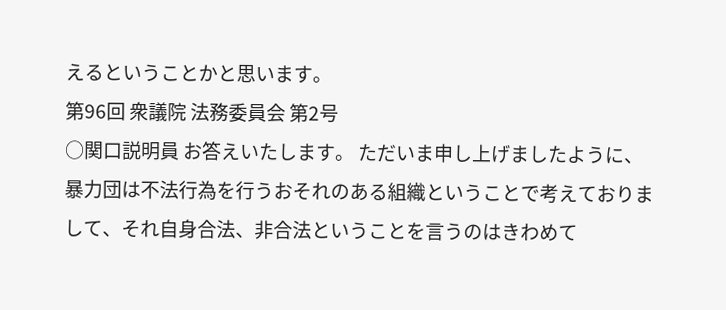えるということかと思います。
第96回 衆議院 法務委員会 第2号
○関口説明員 お答えいたします。 ただいま申し上げましたように、暴力団は不法行為を行うおそれのある組織ということで考えておりまして、それ自身合法、非合法ということを言うのはきわめて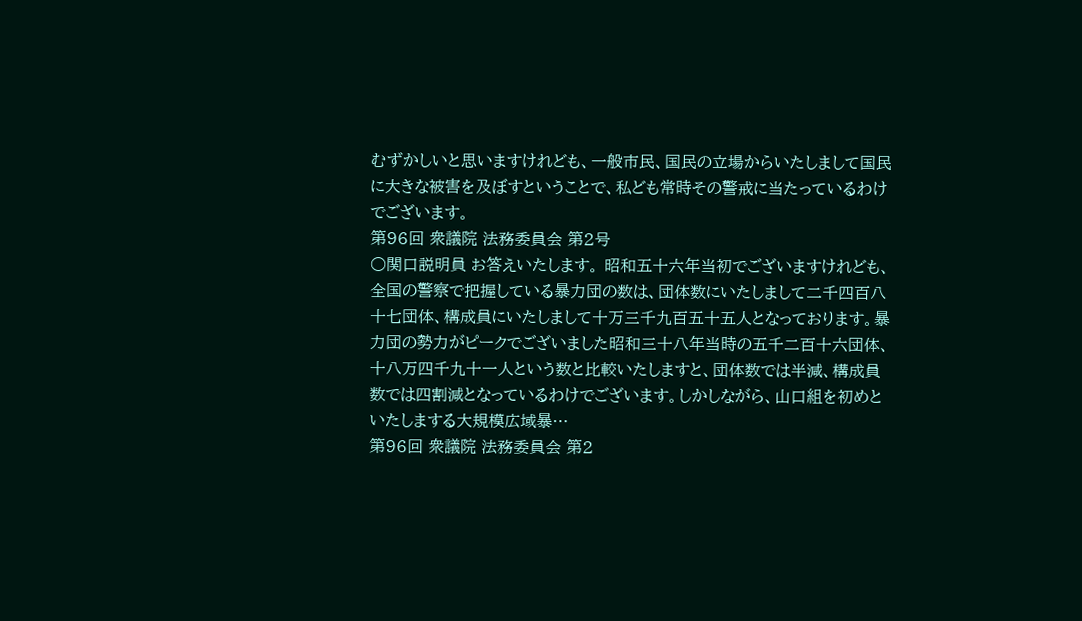むずかしいと思いますけれども、一般市民、国民の立場からいたしまして国民に大きな被害を及ぼすということで、私ども常時その警戒に当たっているわけでございます。
第96回 衆議院 法務委員会 第2号
○関口説明員 お答えいたします。 昭和五十六年当初でございますけれども、全国の警察で把握している暴力団の数は、団体数にいたしまして二千四百八十七団体、構成員にいたしまして十万三千九百五十五人となっております。暴力団の勢力がピークでございました昭和三十八年当時の五千二百十六団体、十八万四千九十一人という数と比較いたしますと、団体数では半減、構成員数では四割減となっているわけでございます。しかしながら、山口組を初めといたしまする大規模広域暴…
第96回 衆議院 法務委員会 第2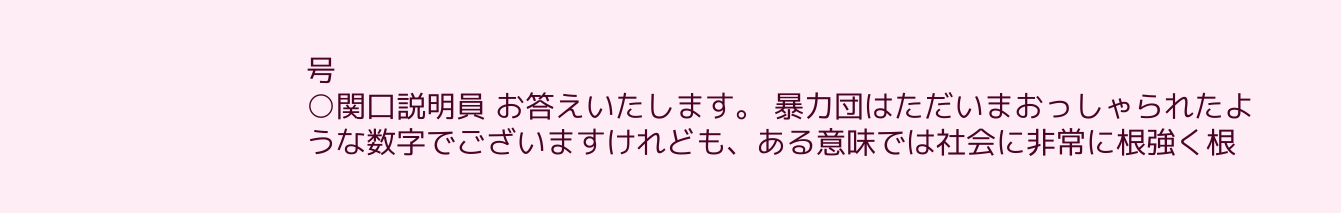号
○関口説明員 お答えいたします。 暴力団はただいまおっしゃられたような数字でございますけれども、ある意味では社会に非常に根強く根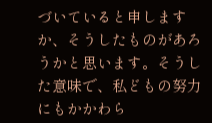づいていると申しますか、そうしたものがあろうかと思います。そうした意味で、私どもの努力にもかかわら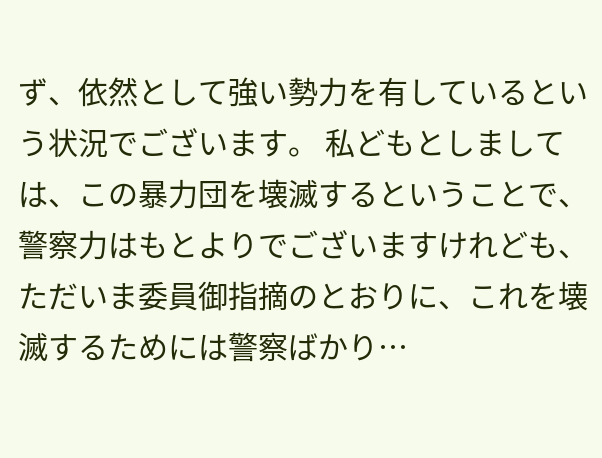ず、依然として強い勢力を有しているという状況でございます。 私どもとしましては、この暴力団を壊滅するということで、警察力はもとよりでございますけれども、ただいま委員御指摘のとおりに、これを壊滅するためには警察ばかり…